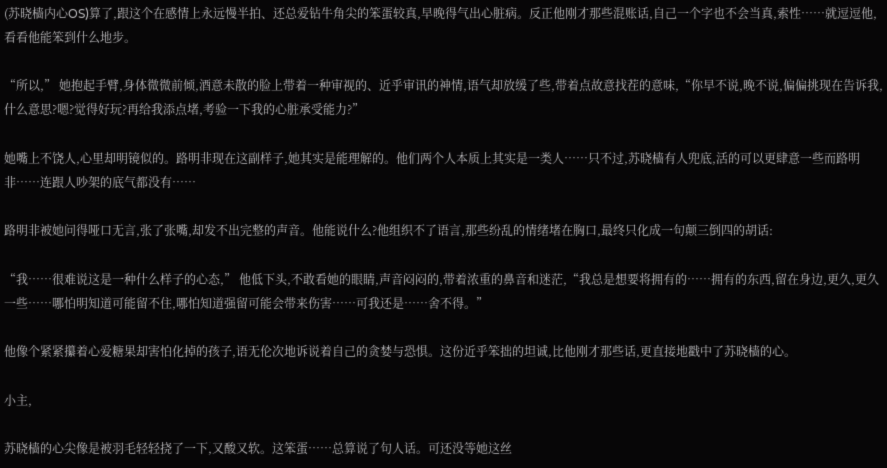(苏晓樯内心OS)算了,跟这个在感情上永远慢半拍、还总爱钻牛角尖的笨蛋较真,早晚得气出心脏病。反正他刚才那些混账话,自己一个字也不会当真,索性……就逗逗他,看看他能笨到什么地步。

“所以,” 她抱起手臂,身体微微前倾,酒意未散的脸上带着一种审视的、近乎审讯的神情,语气却放缓了些,带着点故意找茬的意味,“你早不说,晚不说,偏偏挑现在告诉我,什么意思?嗯?觉得好玩?再给我添点堵,考验一下我的心脏承受能力?”

她嘴上不饶人,心里却明镜似的。路明非现在这副样子,她其实是能理解的。他们两个人本质上其实是一类人……只不过,苏晓樯有人兜底,活的可以更肆意一些而路明非……连跟人吵架的底气都没有……

路明非被她问得哑口无言,张了张嘴,却发不出完整的声音。他能说什么?他组织不了语言,那些纷乱的情绪堵在胸口,最终只化成一句颠三倒四的胡话:

“我……很难说这是一种什么样子的心态,” 他低下头,不敢看她的眼睛,声音闷闷的,带着浓重的鼻音和迷茫,“我总是想要将拥有的……拥有的东西,留在身边,更久,更久一些……哪怕明知道可能留不住,哪怕知道强留可能会带来伤害……可我还是……舍不得。”

他像个紧紧攥着心爱糖果却害怕化掉的孩子,语无伦次地诉说着自己的贪婪与恐惧。这份近乎笨拙的坦诚,比他刚才那些话,更直接地戳中了苏晓樯的心。

小主,

苏晓樯的心尖像是被羽毛轻轻挠了一下,又酸又软。这笨蛋……总算说了句人话。可还没等她这丝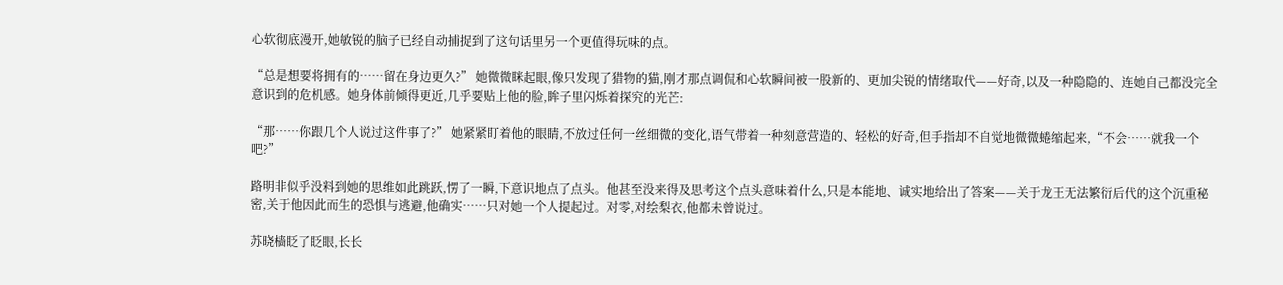心软彻底漫开,她敏锐的脑子已经自动捕捉到了这句话里另一个更值得玩味的点。

“总是想要将拥有的……留在身边更久?” 她微微眯起眼,像只发现了猎物的猫,刚才那点调侃和心软瞬间被一股新的、更加尖锐的情绪取代——好奇,以及一种隐隐的、连她自己都没完全意识到的危机感。她身体前倾得更近,几乎要贴上他的脸,眸子里闪烁着探究的光芒:

“那……你跟几个人说过这件事了?” 她紧紧盯着他的眼睛,不放过任何一丝细微的变化,语气带着一种刻意营造的、轻松的好奇,但手指却不自觉地微微蜷缩起来,“不会……就我一个吧?”

路明非似乎没料到她的思维如此跳跃,愣了一瞬,下意识地点了点头。他甚至没来得及思考这个点头意味着什么,只是本能地、诚实地给出了答案——关于龙王无法繁衍后代的这个沉重秘密,关于他因此而生的恐惧与逃避,他确实……只对她一个人提起过。对零,对绘梨衣,他都未曾说过。

苏晓樯眨了眨眼,长长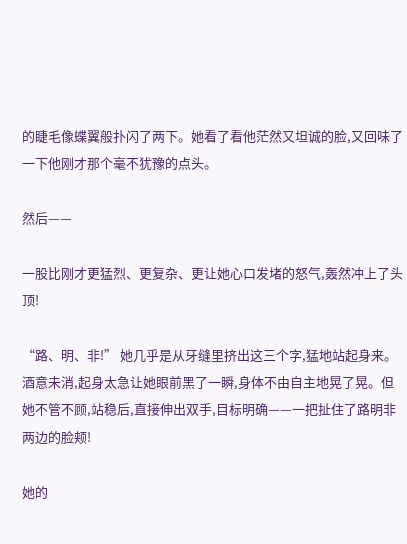的睫毛像蝶翼般扑闪了两下。她看了看他茫然又坦诚的脸,又回味了一下他刚才那个毫不犹豫的点头。

然后——

一股比刚才更猛烈、更复杂、更让她心口发堵的怒气,轰然冲上了头顶!

“路、明、非!” 她几乎是从牙缝里挤出这三个字,猛地站起身来。酒意未消,起身太急让她眼前黑了一瞬,身体不由自主地晃了晃。但她不管不顾,站稳后,直接伸出双手,目标明确——一把扯住了路明非两边的脸颊!

她的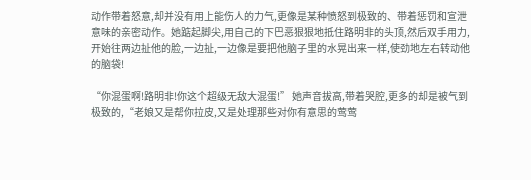动作带着怒意,却并没有用上能伤人的力气,更像是某种愤怒到极致的、带着惩罚和宣泄意味的亲密动作。她踮起脚尖,用自己的下巴恶狠狠地抵住路明非的头顶,然后双手用力,开始往两边扯他的脸,一边扯,一边像是要把他脑子里的水晃出来一样,使劲地左右转动他的脑袋!

“你混蛋啊!路明非!你这个超级无敌大混蛋!” 她声音拔高,带着哭腔,更多的却是被气到极致的,“老娘又是帮你拉皮,又是处理那些对你有意思的莺莺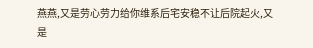燕燕,又是劳心劳力给你维系后宅安稳不让后院起火,又是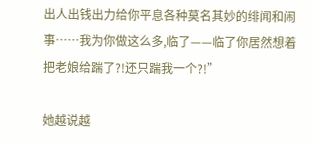出人出钱出力给你平息各种莫名其妙的绯闻和闹事……我为你做这么多,临了——临了你居然想着把老娘给踹了?!还只踹我一个?!”

她越说越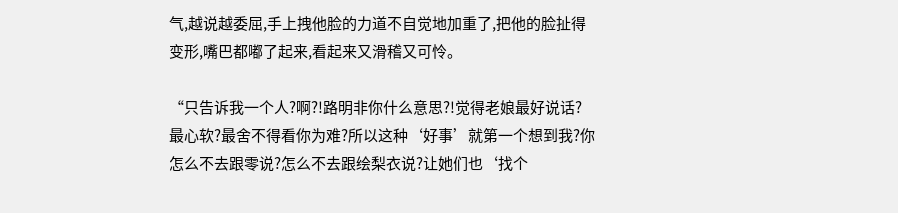气,越说越委屈,手上拽他脸的力道不自觉地加重了,把他的脸扯得变形,嘴巴都嘟了起来,看起来又滑稽又可怜。

“只告诉我一个人?啊?!路明非你什么意思?!觉得老娘最好说话?最心软?最舍不得看你为难?所以这种‘好事’就第一个想到我?你怎么不去跟零说?怎么不去跟绘梨衣说?让她们也‘找个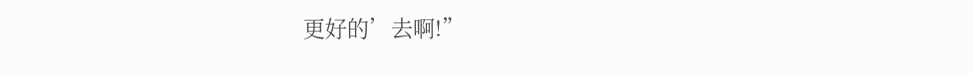更好的’去啊!”